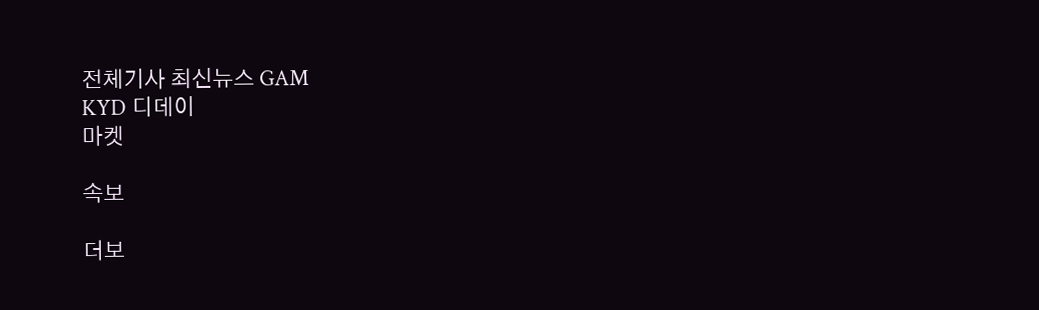전체기사 최신뉴스 GAM
KYD 디데이
마켓

속보

더보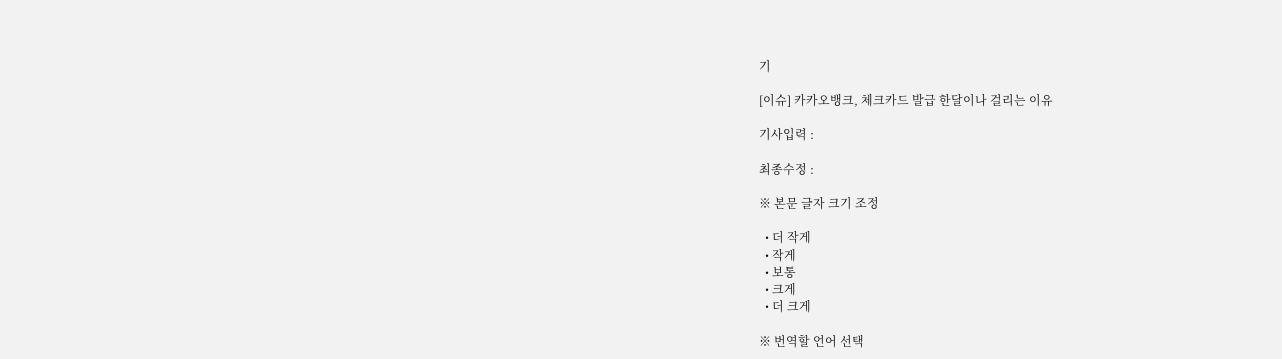기

[이슈] 카카오뱅크, 체크카드 발급 한달이나 걸리는 이유

기사입력 :

최종수정 :

※ 본문 글자 크기 조정

  • 더 작게
  • 작게
  • 보통
  • 크게
  • 더 크게

※ 번역할 언어 선택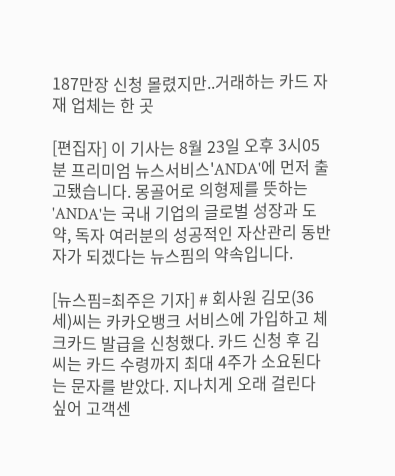187만장 신청 몰렸지만..거래하는 카드 자재 업체는 한 곳

[편집자] 이 기사는 8월 23일 오후 3시05분 프리미엄 뉴스서비스'ANDA'에 먼저 출고됐습니다. 몽골어로 의형제를 뜻하는 'ANDA'는 국내 기업의 글로벌 성장과 도약, 독자 여러분의 성공적인 자산관리 동반자가 되겠다는 뉴스핌의 약속입니다.

[뉴스핌=최주은 기자] # 회사원 김모(36세)씨는 카카오뱅크 서비스에 가입하고 체크카드 발급을 신청했다. 카드 신청 후 김씨는 카드 수령까지 최대 4주가 소요된다는 문자를 받았다. 지나치게 오래 걸린다 싶어 고객센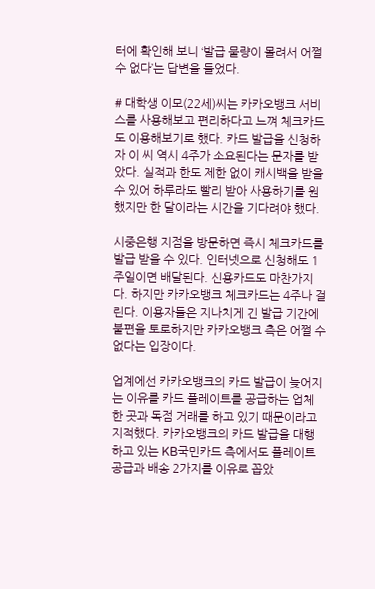터에 확인해 보니 ‘발급 물량이 몰려서 어쩔 수 없다’는 답변을 들었다.

# 대학생 이모(22세)씨는 카카오뱅크 서비스를 사용해보고 편리하다고 느껴 체크카드도 이용해보기로 했다. 카드 발급을 신청하자 이 씨 역시 4주가 소요된다는 문자를 받았다. 실적과 한도 제한 없이 캐시백을 받을 수 있어 하루라도 빨리 받아 사용하기를 원했지만 한 달이라는 시간을 기다려야 했다.

시중은행 지점을 방문하면 즉시 체크카드를 발급 받을 수 있다. 인터넷으로 신청해도 1주일이면 배달된다. 신용카드도 마찬가지다. 하지만 카카오뱅크 체크카드는 4주나 걸린다. 이용자들은 지나치게 긴 발급 기간에 불편을 토로하지만 카카오뱅크 측은 어쩔 수 없다는 입장이다.

업계에선 카카오뱅크의 카드 발급이 늦어지는 이유를 카드 플레이트를 공급하는 업체 한 곳과 독점 거래를 하고 있기 때문이라고 지적했다. 카카오뱅크의 카드 발급을 대행하고 있는 KB국민카드 측에서도 플레이트 공급과 배송 2가지를 이유로 꼽았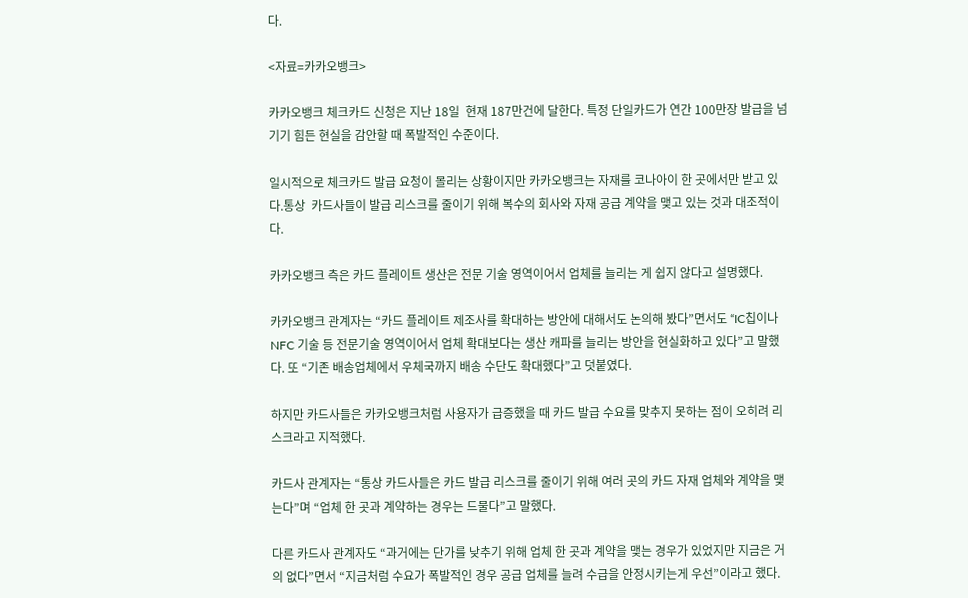다.

<자료=카카오뱅크>

카카오뱅크 체크카드 신청은 지난 18일  현재 187만건에 달한다. 특정 단일카드가 연간 100만장 발급을 넘기기 힘든 현실을 감안할 때 폭발적인 수준이다.

일시적으로 체크카드 발급 요청이 몰리는 상황이지만 카카오뱅크는 자재를 코나아이 한 곳에서만 받고 있다.통상  카드사들이 발급 리스크를 줄이기 위해 복수의 회사와 자재 공급 계약을 맺고 있는 것과 대조적이다.

카카오뱅크 측은 카드 플레이트 생산은 전문 기술 영역이어서 업체를 늘리는 게 쉽지 않다고 설명했다.

카카오뱅크 관계자는 “카드 플레이트 제조사를 확대하는 방안에 대해서도 논의해 봤다”면서도 “IC칩이나 NFC 기술 등 전문기술 영역이어서 업체 확대보다는 생산 캐파를 늘리는 방안을 현실화하고 있다”고 말했다. 또 “기존 배송업체에서 우체국까지 배송 수단도 확대했다”고 덧붙였다.

하지만 카드사들은 카카오뱅크처럼 사용자가 급증했을 때 카드 발급 수요를 맞추지 못하는 점이 오히려 리스크라고 지적했다.

카드사 관계자는 “통상 카드사들은 카드 발급 리스크를 줄이기 위해 여러 곳의 카드 자재 업체와 계약을 맺는다”며 “업체 한 곳과 계약하는 경우는 드물다”고 말했다.

다른 카드사 관계자도 “과거에는 단가를 낮추기 위해 업체 한 곳과 계약을 맺는 경우가 있었지만 지금은 거의 없다”면서 “지금처럼 수요가 폭발적인 경우 공급 업체를 늘려 수급을 안정시키는게 우선”이라고 했다.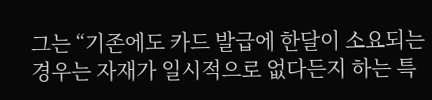그는 “기존에도 카드 발급에 한달이 소요되는 경우는 자재가 일시적으로 없다든지 하는 특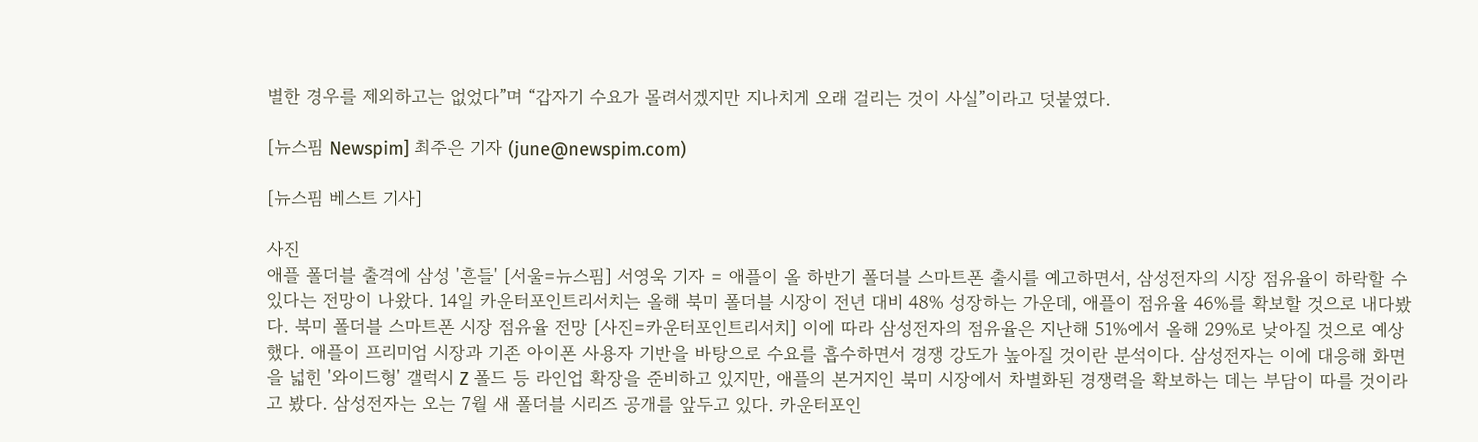별한 경우를 제외하고는 없었다”며 “갑자기 수요가 몰려서겠지만 지나치게 오래 걸리는 것이 사실”이라고 덧붙였다.

[뉴스핌 Newspim] 최주은 기자 (june@newspim.com)

[뉴스핌 베스트 기사]

사진
애플 폴더블 출격에 삼성 '흔들' [서울=뉴스핌] 서영욱 기자 = 애플이 올 하반기 폴더블 스마트폰 출시를 예고하면서, 삼성전자의 시장 점유율이 하락할 수 있다는 전망이 나왔다. 14일 카운터포인트리서치는 올해 북미 폴더블 시장이 전년 대비 48% 성장하는 가운데, 애플이 점유율 46%를 확보할 것으로 내다봤다. 북미 폴더블 스마트폰 시장 점유율 전망 [사진=카운터포인트리서치] 이에 따라 삼성전자의 점유율은 지난해 51%에서 올해 29%로 낮아질 것으로 예상했다. 애플이 프리미엄 시장과 기존 아이폰 사용자 기반을 바탕으로 수요를 흡수하면서 경쟁 강도가 높아질 것이란 분석이다. 삼성전자는 이에 대응해 화면을 넓힌 '와이드형' 갤럭시 Z 폴드 등 라인업 확장을 준비하고 있지만, 애플의 본거지인 북미 시장에서 차별화된 경쟁력을 확보하는 데는 부담이 따를 것이라고 봤다. 삼성전자는 오는 7월 새 폴더블 시리즈 공개를 앞두고 있다. 카운터포인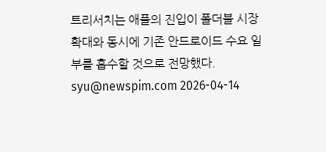트리서치는 애플의 진입이 폴더블 시장 확대와 동시에 기존 안드로이드 수요 일부를 흡수할 것으로 전망했다. syu@newspim.com 2026-04-14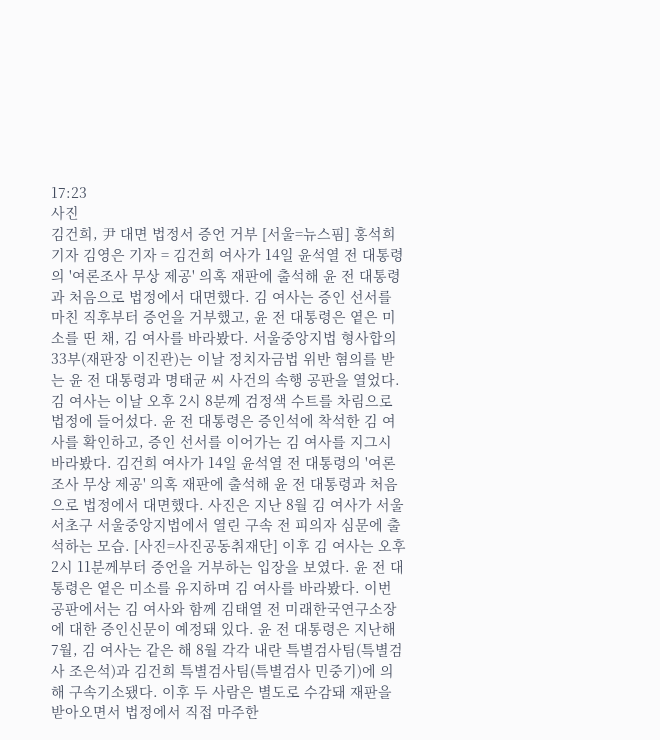17:23
사진
김건희, 尹 대면 법정서 증언 거부 [서울=뉴스핌] 홍석희 기자 김영은 기자 = 김건희 여사가 14일 윤석열 전 대통령의 '여론조사 무상 제공' 의혹 재판에 출석해 윤 전 대통령과 처음으로 법정에서 대면했다. 김 여사는 증인 선서를 마친 직후부터 증언을 거부했고, 윤 전 대통령은 옅은 미소를 띤 채, 김 여사를 바라봤다. 서울중앙지법 형사합의33부(재판장 이진관)는 이날 정치자금법 위반 혐의를 받는 윤 전 대통령과 명태균 씨 사건의 속행 공판을 열었다. 김 여사는 이날 오후 2시 8분께 검정색 수트를 차림으로 법정에 들어섰다. 윤 전 대통령은 증인석에 착석한 김 여사를 확인하고, 증인 선서를 이어가는 김 여사를 지그시 바라봤다. 김건희 여사가 14일 윤석열 전 대통령의 '여론조사 무상 제공' 의혹 재판에 출석해 윤 전 대통령과 처음으로 법정에서 대면했다. 사진은 지난 8월 김 여사가 서울 서초구 서울중앙지법에서 열린 구속 전 피의자 심문에 출석하는 모습. [사진=사진공동취재단] 이후 김 여사는 오후 2시 11분께부터 증언을 거부하는 입장을 보였다. 윤 전 대통령은 옅은 미소를 유지하며 김 여사를 바라봤다. 이번 공판에서는 김 여사와 함께 김태열 전 미래한국연구소장에 대한 증인신문이 예정돼 있다. 윤 전 대통령은 지난해 7월, 김 여사는 같은 해 8월 각각 내란 특별검사팀(특별검사 조은석)과 김건희 특별검사팀(특별검사 민중기)에 의해 구속기소됐다. 이후 두 사람은 별도로 수감돼 재판을 받아오면서 법정에서 직접 마주한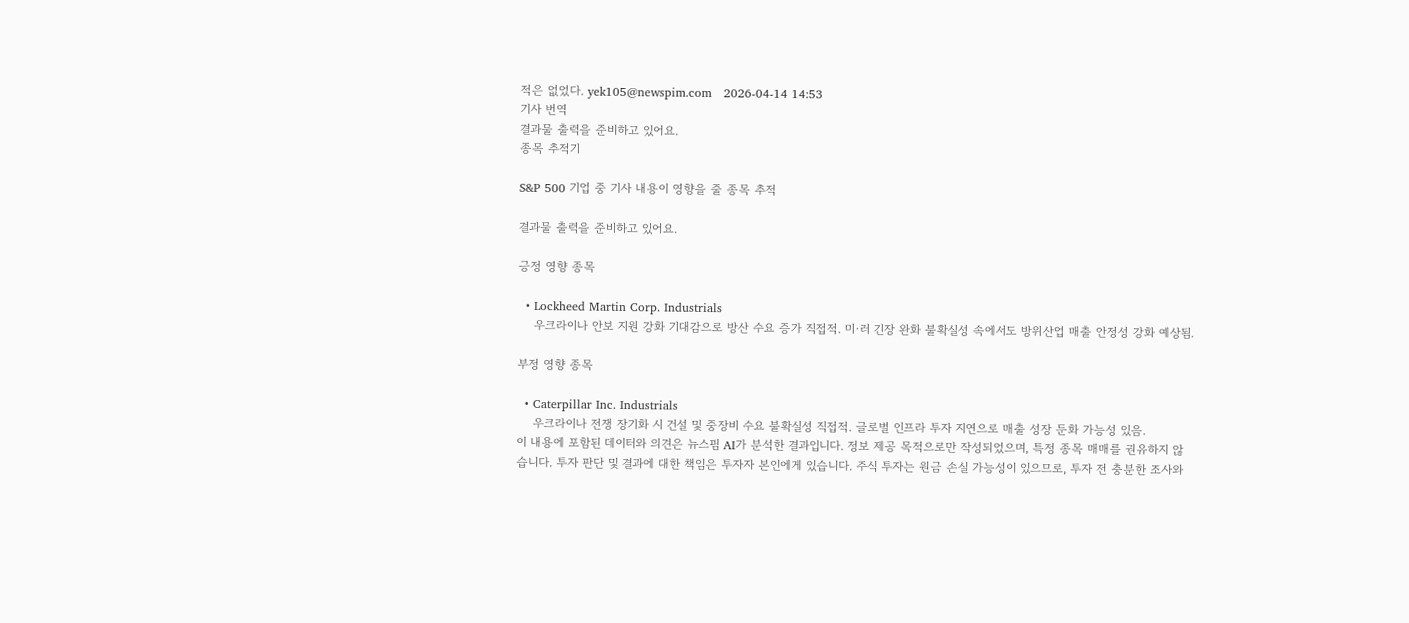적은 없었다. yek105@newspim.com   2026-04-14 14:53
기사 번역
결과물 출력을 준비하고 있어요.
종목 추적기

S&P 500 기업 중 기사 내용이 영향을 줄 종목 추적

결과물 출력을 준비하고 있어요.

긍정 영향 종목

  • Lockheed Martin Corp. Industrials
    우크라이나 안보 지원 강화 기대감으로 방산 수요 증가 직접적. 미·러 긴장 완화 불확실성 속에서도 방위산업 매출 안정성 강화 예상됨.

부정 영향 종목

  • Caterpillar Inc. Industrials
    우크라이나 전쟁 장기화 시 건설 및 중장비 수요 불확실성 직접적. 글로벌 인프라 투자 지연으로 매출 성장 둔화 가능성 있음.
이 내용에 포함된 데이터와 의견은 뉴스핌 AI가 분석한 결과입니다. 정보 제공 목적으로만 작성되었으며, 특정 종목 매매를 권유하지 않습니다. 투자 판단 및 결과에 대한 책임은 투자자 본인에게 있습니다. 주식 투자는 원금 손실 가능성이 있으므로, 투자 전 충분한 조사와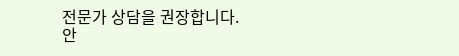전문가 상담을 권장합니다.
안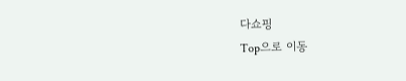다쇼핑
Top으로 이동